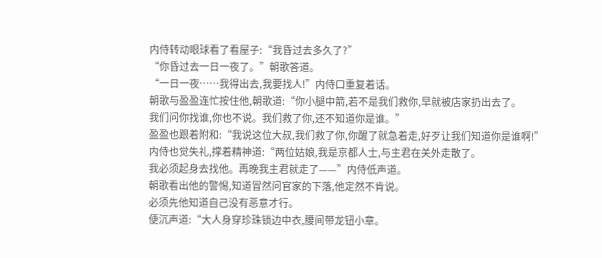内侍转动眼球看了看屋子:“我昏过去多久了?”
“你昏过去一日一夜了。”朝歌答道。
“一日一夜……我得出去,我要找人!”内侍口重复着话。
朝歌与盈盈连忙按住他,朝歌道:“你小腿中箭,若不是我们救你,早就被店家扔出去了。
我们问你找谁,你也不说。我们救了你,还不知道你是谁。”
盈盈也跟着附和:“我说这位大叔,我们救了你,你醒了就急着走,好歹让我们知道你是谁啊!”
内侍也觉失礼,撑着精神道:“两位姑娘,我是京都人士,与主君在关外走散了。
我必须起身去找他。再晚我主君就走了——”内侍低声道。
朝歌看出他的警惕,知道冒然问官家的下落,他定然不肯说。
必须先他知道自己没有恶意才行。
便沉声道:“大人身穿珍珠锁边中衣,腰间带龙钮小章。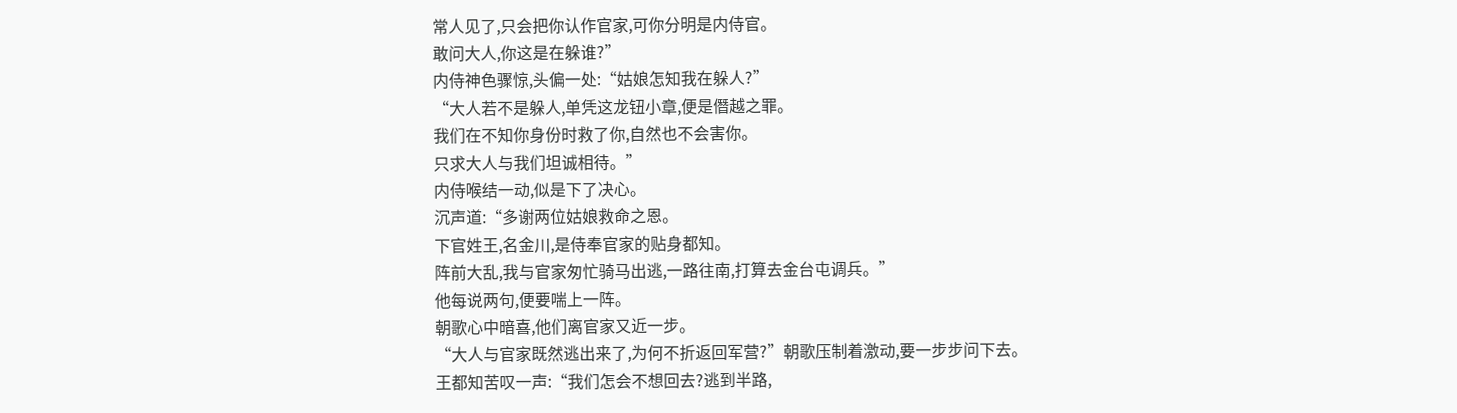常人见了,只会把你认作官家,可你分明是内侍官。
敢问大人,你这是在躲谁?”
内侍神色骤惊,头偏一处:“姑娘怎知我在躲人?”
“大人若不是躲人,单凭这龙钮小章,便是僭越之罪。
我们在不知你身份时救了你,自然也不会害你。
只求大人与我们坦诚相待。”
内侍喉结一动,似是下了决心。
沉声道:“多谢两位姑娘救命之恩。
下官姓王,名金川,是侍奉官家的贴身都知。
阵前大乱,我与官家匆忙骑马出逃,一路往南,打算去金台屯调兵。”
他每说两句,便要喘上一阵。
朝歌心中暗喜,他们离官家又近一步。
“大人与官家既然逃出来了,为何不折返回军营?”朝歌压制着激动,要一步步问下去。
王都知苦叹一声:“我们怎会不想回去?逃到半路,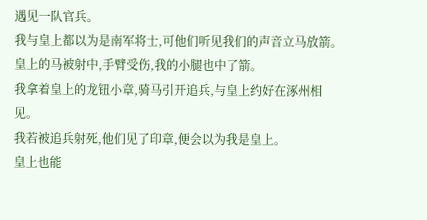遇见一队官兵。
我与皇上都以为是南军将士,可他们听见我们的声音立马放箭。
皇上的马被射中,手臂受伤,我的小腿也中了箭。
我拿着皇上的龙钮小章,骑马引开追兵,与皇上约好在涿州相见。
我若被追兵射死,他们见了印章,便会以为我是皇上。
皇上也能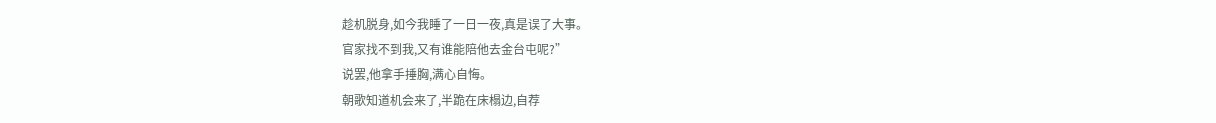趁机脱身,如今我睡了一日一夜,真是误了大事。
官家找不到我,又有谁能陪他去金台屯呢?”
说罢,他拿手捶胸,满心自悔。
朝歌知道机会来了,半跪在床榻边,自荐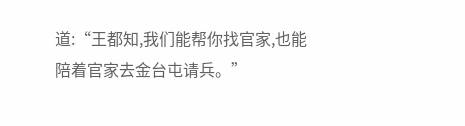道:“王都知,我们能帮你找官家,也能陪着官家去金台屯请兵。”